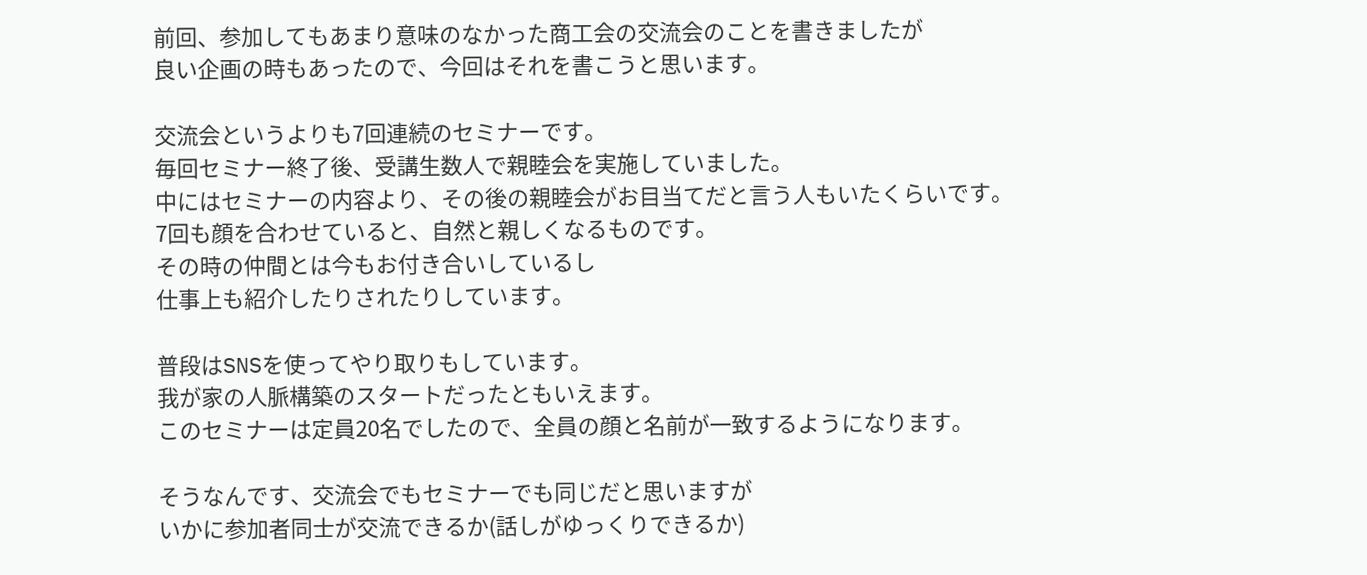前回、参加してもあまり意味のなかった商工会の交流会のことを書きましたが
良い企画の時もあったので、今回はそれを書こうと思います。

交流会というよりも7回連続のセミナーです。
毎回セミナー終了後、受講生数人で親睦会を実施していました。
中にはセミナーの内容より、その後の親睦会がお目当てだと言う人もいたくらいです。
7回も顔を合わせていると、自然と親しくなるものです。
その時の仲間とは今もお付き合いしているし
仕事上も紹介したりされたりしています。

普段はSNSを使ってやり取りもしています。
我が家の人脈構築のスタートだったともいえます。
このセミナーは定員20名でしたので、全員の顔と名前が一致するようになります。

そうなんです、交流会でもセミナーでも同じだと思いますが
いかに参加者同士が交流できるか(話しがゆっくりできるか)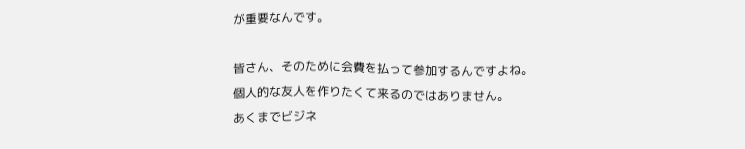が重要なんです。

皆さん、そのために会費を払って参加するんですよね。
個人的な友人を作りたくて来るのではありません。
あくまでビジネ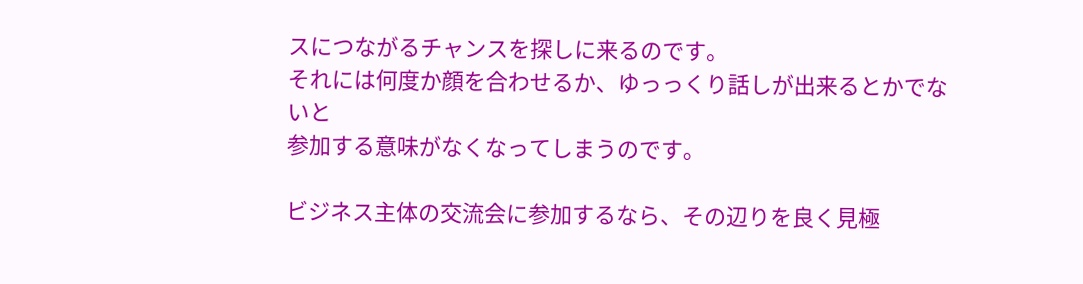スにつながるチャンスを探しに来るのです。
それには何度か顔を合わせるか、ゆっっくり話しが出来るとかでないと
参加する意味がなくなってしまうのです。

ビジネス主体の交流会に参加するなら、その辺りを良く見極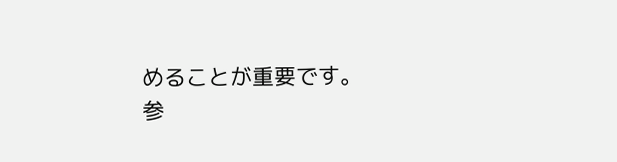めることが重要です。
参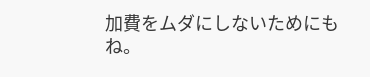加費をムダにしないためにもね。